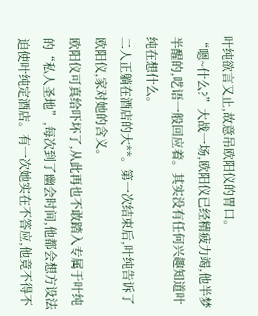叶纯欲言又止,故意吊欧阳仪的胃口。
“嗯~什么?”大战一场,欧阳仪已经精疲力竭,他半梦半醒的,呓语一般回应着。其实没有任何兴趣知道叶纯在想什么。
二人正躺在酒店的大**。第一次结束后,叶纯告诉了欧阳仪,家对她的含义。
欧阳仪可真给吓坏了,从此再也不敢踏入专属于叶纯的“私人圣地”,每次到了幽会时间,他都会想方设法迫使叶纯定酒店。有一次她实在不答应,他竟不得不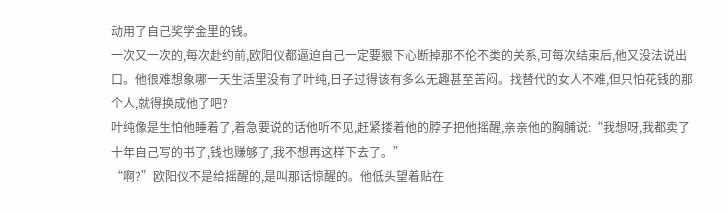动用了自己奖学金里的钱。
一次又一次的,每次赴约前,欧阳仪都逼迫自己一定要狠下心断掉那不伦不类的关系,可每次结束后,他又没法说出口。他很难想象哪一天生活里没有了叶纯,日子过得该有多么无趣甚至苦闷。找替代的女人不难,但只怕花钱的那个人,就得换成他了吧?
叶纯像是生怕他睡着了,着急要说的话他听不见,赶紧搂着他的脖子把他摇醒,亲亲他的胸脯说:“我想呀,我都卖了十年自己写的书了,钱也赚够了,我不想再这样下去了。”
“啊?”欧阳仪不是给摇醒的,是叫那话惊醒的。他低头望着贴在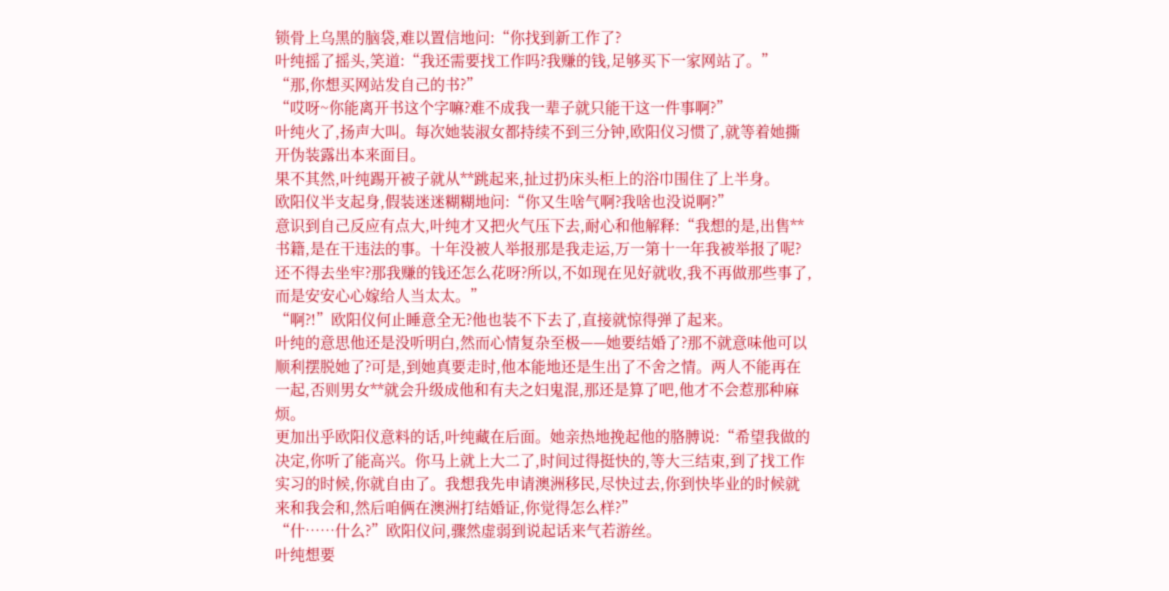锁骨上乌黑的脑袋,难以置信地问:“你找到新工作了?
叶纯摇了摇头,笑道:“我还需要找工作吗?我赚的钱,足够买下一家网站了。”
“那,你想买网站发自己的书?”
“哎呀~你能离开书这个字嘛?难不成我一辈子就只能干这一件事啊?”
叶纯火了,扬声大叫。每次她装淑女都持续不到三分钟,欧阳仪习惯了,就等着她撕开伪装露出本来面目。
果不其然,叶纯踢开被子就从**跳起来,扯过扔床头柜上的浴巾围住了上半身。
欧阳仪半支起身,假装迷迷糊糊地问:“你又生啥气啊?我啥也没说啊?”
意识到自己反应有点大,叶纯才又把火气压下去,耐心和他解释:“我想的是,出售**书籍,是在干违法的事。十年没被人举报那是我走运,万一第十一年我被举报了呢?还不得去坐牢?那我赚的钱还怎么花呀?所以,不如现在见好就收,我不再做那些事了,而是安安心心嫁给人当太太。”
“啊?!”欧阳仪何止睡意全无?他也装不下去了,直接就惊得弹了起来。
叶纯的意思他还是没听明白,然而心情复杂至极——她要结婚了?那不就意味他可以顺利摆脱她了?可是,到她真要走时,他本能地还是生出了不舍之情。两人不能再在一起,否则男女**就会升级成他和有夫之妇鬼混,那还是算了吧,他才不会惹那种麻烦。
更加出乎欧阳仪意料的话,叶纯藏在后面。她亲热地挽起他的胳膊说:“希望我做的决定,你听了能高兴。你马上就上大二了,时间过得挺快的,等大三结束,到了找工作实习的时候,你就自由了。我想我先申请澳洲移民,尽快过去,你到快毕业的时候就来和我会和,然后咱俩在澳洲打结婚证,你觉得怎么样?”
“什……什么?”欧阳仪问,骤然虚弱到说起话来气若游丝。
叶纯想要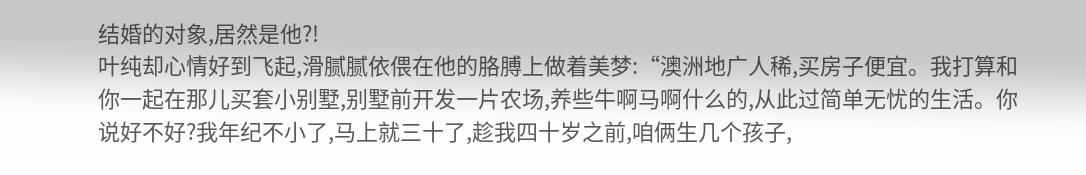结婚的对象,居然是他?!
叶纯却心情好到飞起,滑腻腻依偎在他的胳膊上做着美梦:“澳洲地广人稀,买房子便宜。我打算和你一起在那儿买套小别墅,别墅前开发一片农场,养些牛啊马啊什么的,从此过简单无忧的生活。你说好不好?我年纪不小了,马上就三十了,趁我四十岁之前,咱俩生几个孩子,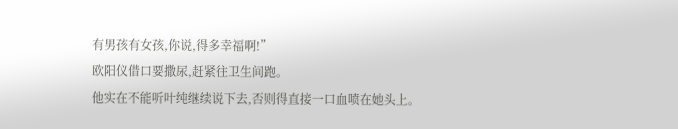有男孩有女孩,你说,得多幸福啊!”
欧阳仪借口要撒尿,赶紧往卫生间跑。
他实在不能听叶纯继续说下去,否则得直接一口血喷在她头上。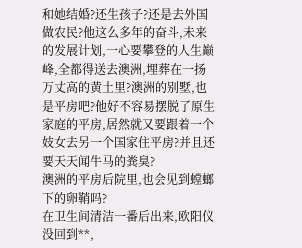和她结婚?还生孩子?还是去外国做农民?他这么多年的奋斗,未来的发展计划,一心要攀登的人生巅峰,全都得送去澳洲,埋葬在一扬万丈高的黄土里?澳洲的别墅,也是平房吧?他好不容易摆脱了原生家庭的平房,居然就又要跟着一个妓女去另一个国家住平房?并且还要天天闻牛马的粪臭?
澳洲的平房后院里,也会见到螳螂下的卵鞘吗?
在卫生间清洁一番后出来,欧阳仪没回到**,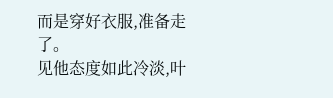而是穿好衣服,准备走了。
见他态度如此冷淡,叶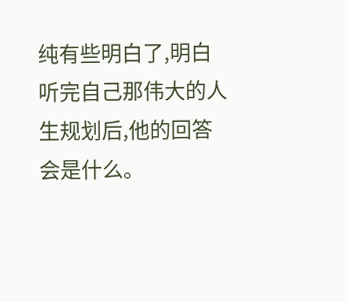纯有些明白了,明白听完自己那伟大的人生规划后,他的回答会是什么。